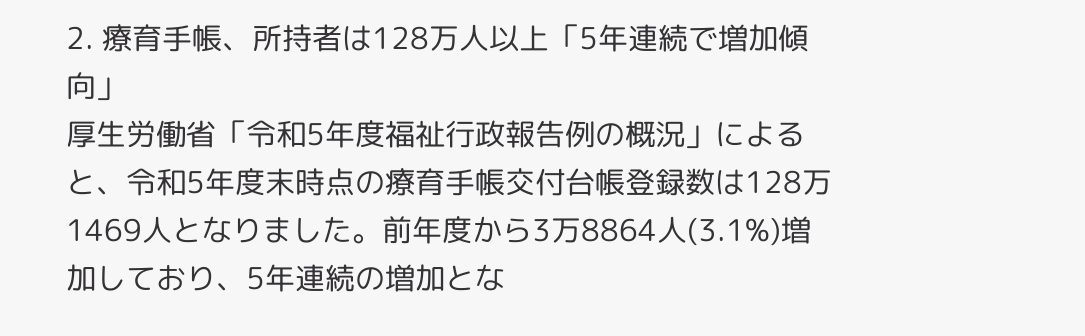2. 療育手帳、所持者は128万人以上「5年連続で増加傾向」
厚生労働省「令和5年度福祉行政報告例の概況」によると、令和5年度末時点の療育手帳交付台帳登録数は128万1469人となりました。前年度から3万8864人(3.1%)増加しており、5年連続の増加とな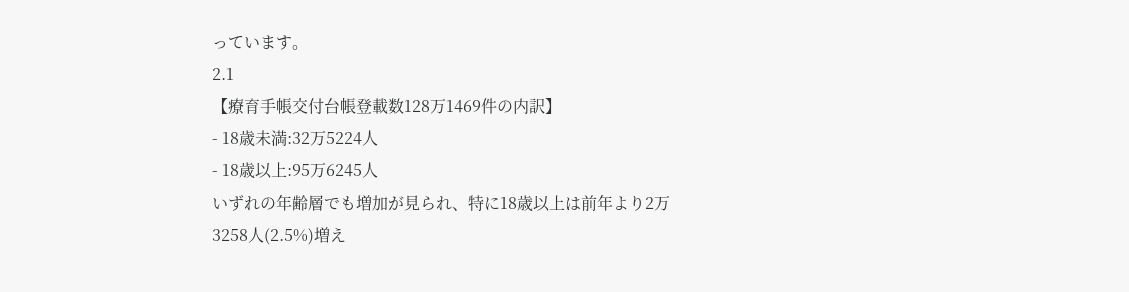っています。
2.1
【療育手帳交付台帳登載数128万1469件の内訳】
- 18歳未満:32万5224人
- 18歳以上:95万6245人
いずれの年齢層でも増加が見られ、特に18歳以上は前年より2万3258人(2.5%)増え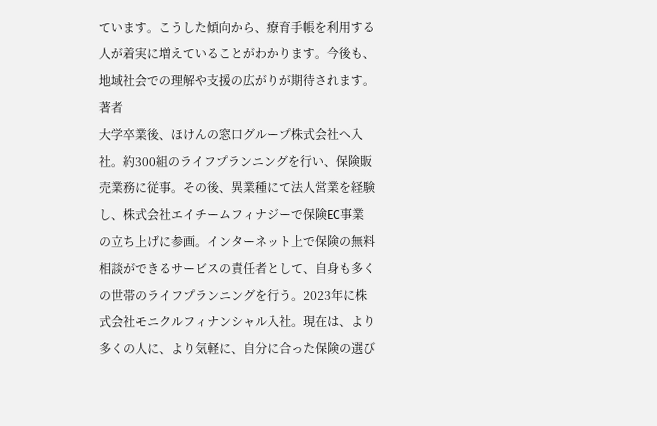ています。こうした傾向から、療育手帳を利用する人が着実に増えていることがわかります。今後も、地域社会での理解や支援の広がりが期待されます。
著者
大学卒業後、ほけんの窓口グループ株式会社へ入社。約300組のライフプランニングを行い、保険販売業務に従事。その後、異業種にて法人営業を経験し、株式会社エイチームフィナジーで保険EC事業の立ち上げに参画。インターネット上で保険の無料相談ができるサービスの責任者として、自身も多くの世帯のライフプランニングを行う。2023年に株式会社モニクルフィナンシャル入社。現在は、より多くの人に、より気軽に、自分に合った保険の選び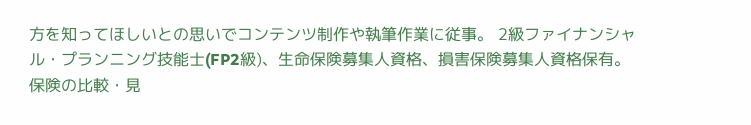方を知ってほしいとの思いでコンテンツ制作や執筆作業に従事。 2級ファイナンシャル・プランニング技能士(FP2級)、生命保険募集人資格、損害保険募集人資格保有。
保険の比較・見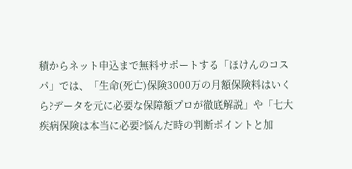積からネット申込まで無料サポートする「ほけんのコスパ」では、「生命(死亡)保険3000万の月額保険料はいくら?データを元に必要な保障額プロが徹底解説」や「七大疾病保険は本当に必要?悩んだ時の判断ポイントと加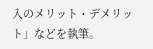入のメリット・デメリット」などを執筆。